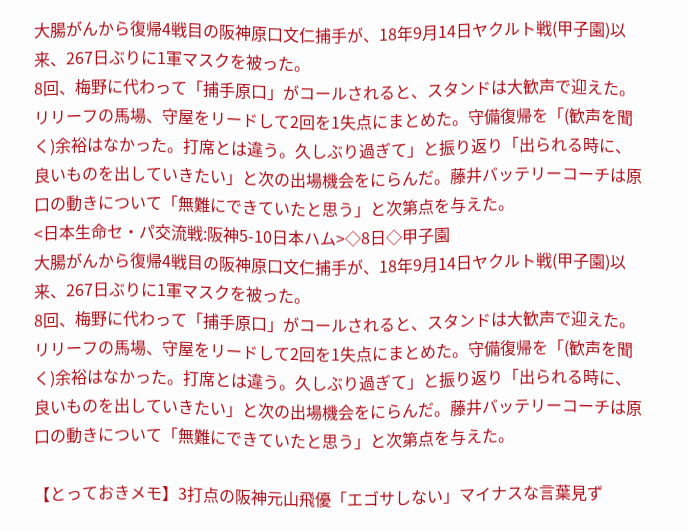大腸がんから復帰4戦目の阪神原口文仁捕手が、18年9月14日ヤクルト戦(甲子園)以来、267日ぶりに1軍マスクを被った。
8回、梅野に代わって「捕手原口」がコールされると、スタンドは大歓声で迎えた。リリーフの馬場、守屋をリードして2回を1失点にまとめた。守備復帰を「(歓声を聞く)余裕はなかった。打席とは違う。久しぶり過ぎて」と振り返り「出られる時に、良いものを出していきたい」と次の出場機会をにらんだ。藤井バッテリーコーチは原口の動きについて「無難にできていたと思う」と次第点を与えた。
<日本生命セ・パ交流戦:阪神5-10日本ハム>◇8日◇甲子園
大腸がんから復帰4戦目の阪神原口文仁捕手が、18年9月14日ヤクルト戦(甲子園)以来、267日ぶりに1軍マスクを被った。
8回、梅野に代わって「捕手原口」がコールされると、スタンドは大歓声で迎えた。リリーフの馬場、守屋をリードして2回を1失点にまとめた。守備復帰を「(歓声を聞く)余裕はなかった。打席とは違う。久しぶり過ぎて」と振り返り「出られる時に、良いものを出していきたい」と次の出場機会をにらんだ。藤井バッテリーコーチは原口の動きについて「無難にできていたと思う」と次第点を与えた。

【とっておきメモ】3打点の阪神元山飛優「エゴサしない」マイナスな言葉見ず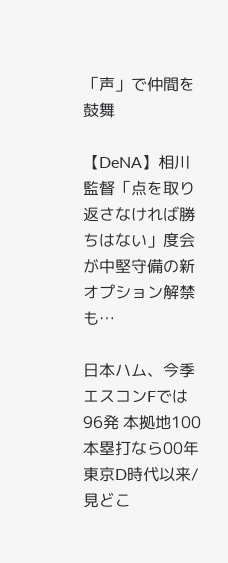「声」で仲間を鼓舞

【DeNA】相川監督「点を取り返さなければ勝ちはない」度会が中堅守備の新オプション解禁も…

日本ハム、今季エスコンFでは96発 本拠地100本塁打なら00年東京D時代以来/見どこ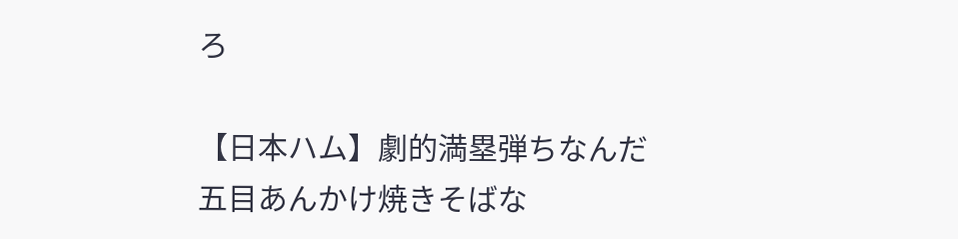ろ

【日本ハム】劇的満塁弾ちなんだ五目あんかけ焼きそばな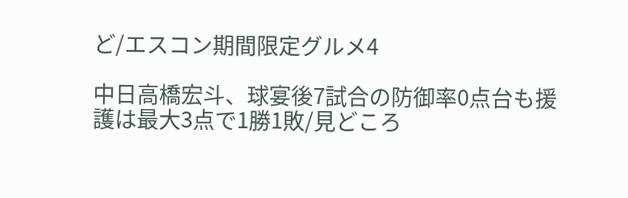ど/エスコン期間限定グルメ4

中日高橋宏斗、球宴後7試合の防御率0点台も援護は最大3点で1勝1敗/見どころ